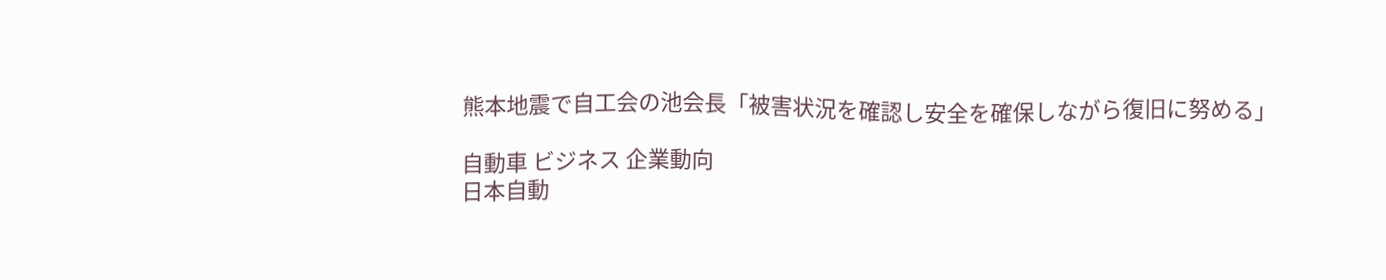熊本地震で自工会の池会長「被害状況を確認し安全を確保しながら復旧に努める」

自動車 ビジネス 企業動向
日本自動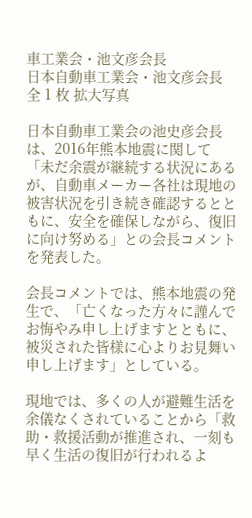車工業会・池文彦会長
日本自動車工業会・池文彦会長 全 1 枚 拡大写真

日本自動車工業会の池史彦会長は、2016年熊本地震に関して「未だ余震が継続する状況にあるが、自動車メーカー各社は現地の被害状況を引き続き確認するとともに、安全を確保しながら、復旧に向け努める」との会長コメントを発表した。

会長コメントでは、熊本地震の発生で、「亡くなった方々に謹んでお悔やみ申し上げますとともに、被災された皆様に心よりお見舞い申し上げます」としている。

現地では、多くの人が避難生活を余儀なくされていることから「救助・救援活動が推進され、一刻も早く生活の復旧が行われるよ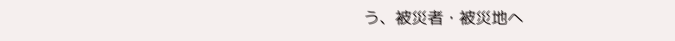う、被災者・被災地へ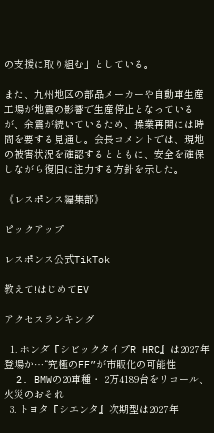の支援に取り組む」としている。

また、九州地区の部品メーカーや自動車生産工場が地震の影響で生産停止となっているが、余震が続いているため、操業再開には時間を要する見通し。会長コメントでは、現地の被害状況を確認するとともに、安全を確保しながら復旧に注力する方針を示した。

《レスポンス編集部》

ピックアップ

レスポンス公式TikTok

教えて!はじめてEV

アクセスランキング

  1. ホンダ『シビックタイプR HRC』は2027年登場か…“究極のFF”が市販化の可能性
  2. BMWの20車種・ 2万4189台をリコール、火災のおそれ
  3. トヨタ『シエンタ』次期型は2027年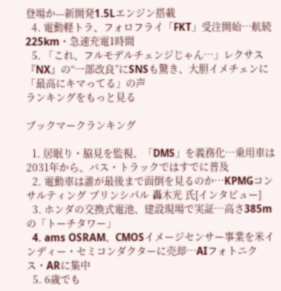登場か---新開発1.5Lエンジン搭載
  4. 電動軽トラ、フォロフライ「FKT」受注開始…航続225km・急速充電1時間
  5. 「これ、フルモデルチェンジじゃん…」レクサス『NX』の“一部改良”にSNSも驚き、大胆イメチェンに「最高にキマってる」の声
ランキングをもっと見る

ブックマークランキング

  1. 居眠り・脇見を監視、「DMS」を義務化…乗用車は2031年から、バス・トラックではすでに普及
  2. 電動車は誰が最後まで面倒を見るのか…KPMGコンサルティング プリンシパル 轟木光 氏[インタビュー]
  3. ホンダの交換式電池、建設現場で実証…高さ385mの「トーチタワー」
  4. ams OSRAM、CMOSイメージセンサー事業を米インディー・セミコンダクターに売却…AIフォトニクス・ARに集中
  5. 6歳でも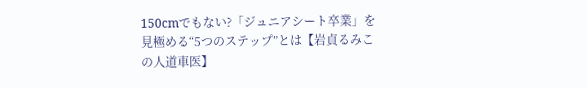150cmでもない?「ジュニアシート卒業」を見極める“5つのステップ”とは【岩貞るみこの人道車医】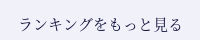ランキングをもっと見る